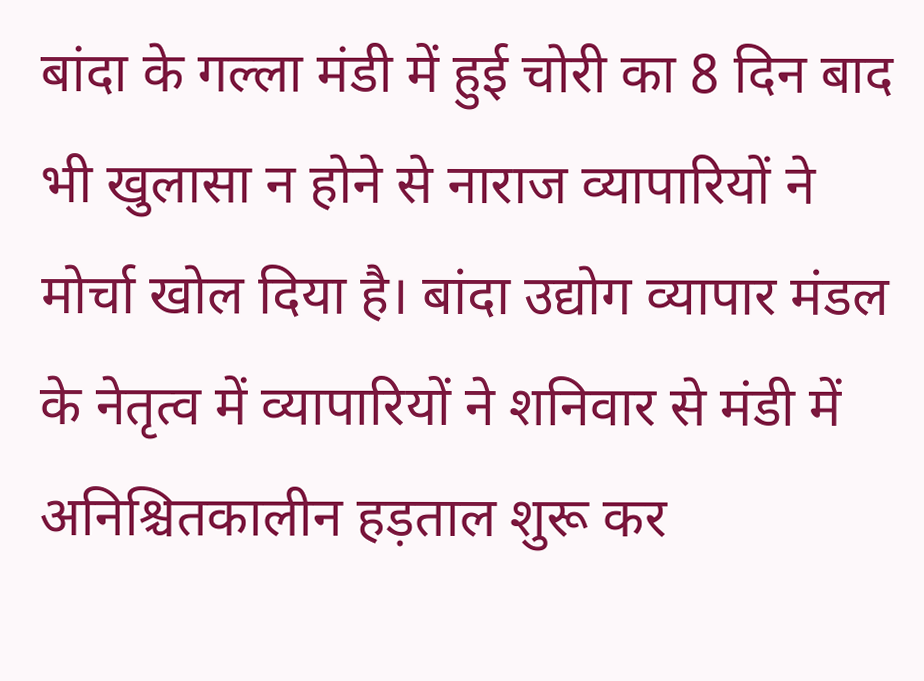बांदा के गल्ला मंडी में हुई चोरी का 8 दिन बाद भी खुलासा न होने से नाराज व्यापारियों ने मोर्चा खोल दिया है। बांदा उद्योग व्यापार मंडल के नेतृत्व में व्यापारियों ने शनिवार से मंडी में अनिश्चितकालीन हड़ताल शुरू कर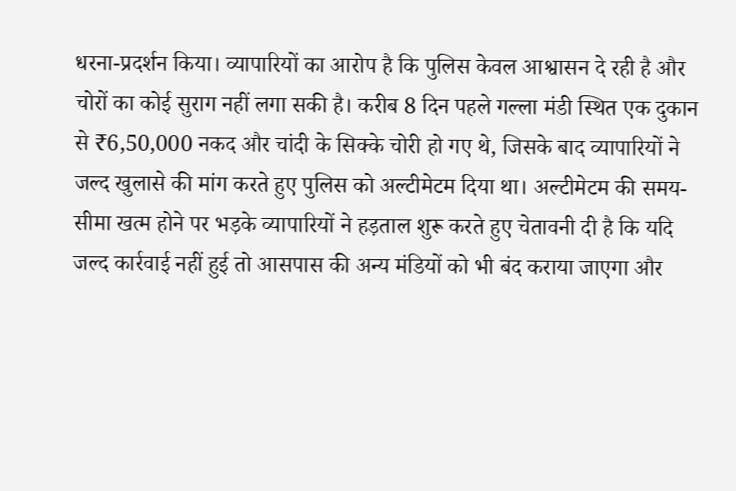धरना-प्रदर्शन किया। व्यापारियों का आरोप है कि पुलिस केवल आश्वासन दे रही है और चोरों का कोई सुराग नहीं लगा सकी है। करीब 8 दिन पहले गल्ला मंडी स्थित एक दुकान से ₹6,50,000 नकद और चांदी के सिक्के चोरी हो गए थे, जिसके बाद व्यापारियों ने जल्द खुलासे की मांग करते हुए पुलिस को अल्टीमेटम दिया था। अल्टीमेटम की समय-सीमा खत्म होने पर भड़के व्यापारियों ने हड़ताल शुरू करते हुए चेतावनी दी है कि यदि जल्द कार्रवाई नहीं हुई तो आसपास की अन्य मंडियों को भी बंद कराया जाएगा और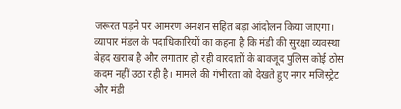जरूरत पड़ने पर आमरण अनशन सहित बड़ा आंदोलन किया जाएगा। व्यापार मंडल के पदाधिकारियों का कहना है कि मंडी की सुरक्षा व्यवस्था बेहद खराब है और लगातार हो रही वारदातों के बावजूद पुलिस कोई ठोस कदम नहीं उठा रही है। मामले की गंभीरता को देखते हुए नगर मजिस्ट्रेट और मंडी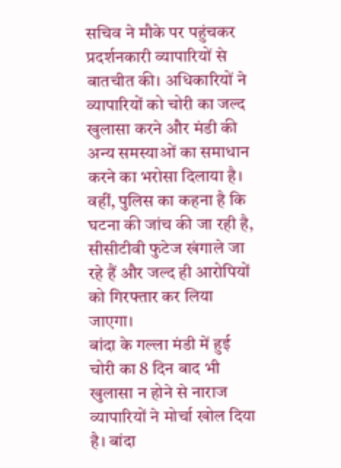सचिव ने मौके पर पहुंचकर प्रदर्शनकारी व्यापारियों से बातचीत की। अधिकारियों ने व्यापारियों को चोरी का जल्द खुलासा करने और मंडी की अन्य समस्याओं का समाधान करने का भरोसा दिलाया है। वहीं, पुलिस का कहना है कि घटना की जांच की जा रही है, सीसीटीवी फुटेज खंगाले जा रहे हैं और जल्द ही आरोपियों को गिरफ्तार कर लिया जाएगा।
बांदा के गल्ला मंडी में हुई चोरी का 8 दिन बाद भी खुलासा न होने से नाराज व्यापारियों ने मोर्चा खोल दिया है। बांदा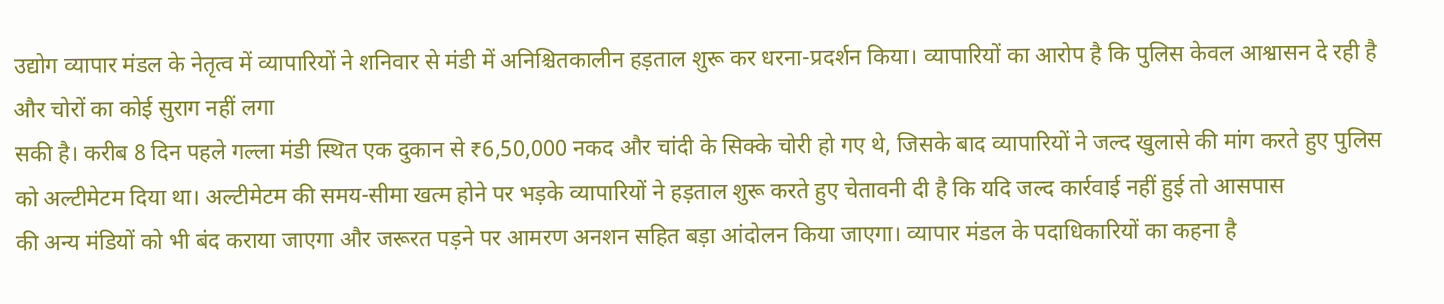उद्योग व्यापार मंडल के नेतृत्व में व्यापारियों ने शनिवार से मंडी में अनिश्चितकालीन हड़ताल शुरू कर धरना-प्रदर्शन किया। व्यापारियों का आरोप है कि पुलिस केवल आश्वासन दे रही है और चोरों का कोई सुराग नहीं लगा
सकी है। करीब 8 दिन पहले गल्ला मंडी स्थित एक दुकान से ₹6,50,000 नकद और चांदी के सिक्के चोरी हो गए थे, जिसके बाद व्यापारियों ने जल्द खुलासे की मांग करते हुए पुलिस को अल्टीमेटम दिया था। अल्टीमेटम की समय-सीमा खत्म होने पर भड़के व्यापारियों ने हड़ताल शुरू करते हुए चेतावनी दी है कि यदि जल्द कार्रवाई नहीं हुई तो आसपास
की अन्य मंडियों को भी बंद कराया जाएगा और जरूरत पड़ने पर आमरण अनशन सहित बड़ा आंदोलन किया जाएगा। व्यापार मंडल के पदाधिकारियों का कहना है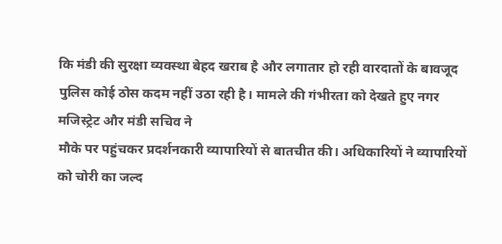कि मंडी की सुरक्षा व्यवस्था बेहद खराब है और लगातार हो रही वारदातों के बावजूद पुलिस कोई ठोस कदम नहीं उठा रही है। मामले की गंभीरता को देखते हुए नगर मजिस्ट्रेट और मंडी सचिव ने
मौके पर पहुंचकर प्रदर्शनकारी व्यापारियों से बातचीत की। अधिकारियों ने व्यापारियों को चोरी का जल्द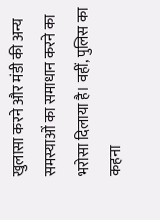खुलासा करने और मंडी की अन्य समस्याओं का समाधान करने का भरोसा दिलाया है। वहीं, पुलिस का कहना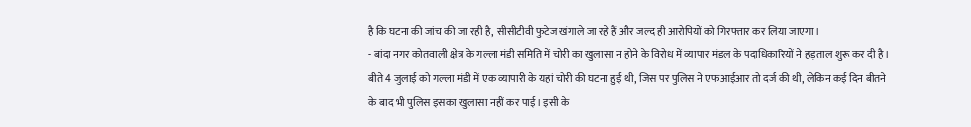है कि घटना की जांच की जा रही है, सीसीटीवी फुटेज खंगाले जा रहे हैं और जल्द ही आरोपियों को गिरफ्तार कर लिया जाएगा।
- बांदा नगर कोतवाली क्षेत्र के गल्ला मंडी समिति में चोरी का खुलासा न होने के विरोध में व्यापार मंडल के पदाधिकारियों ने हड़ताल शुरू कर दी है। बीते 4 जुलाई को गल्ला मंडी में एक व्यापारी के यहां चोरी की घटना हुई थी, जिस पर पुलिस ने एफआईआर तो दर्ज की थी, लेकिन कई दिन बीतने के बाद भी पुलिस इसका खुलासा नहीं कर पाई। इसी के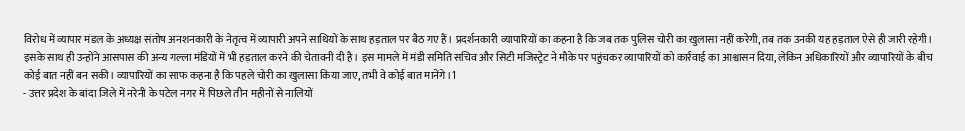विरोध में व्यापार मंडल के अध्यक्ष संतोष अनशनकारी के नेतृत्व में व्यापारी अपने साथियों के साथ हड़ताल पर बैठ गए हैं। प्रदर्शनकारी व्यापारियों का कहना है कि जब तक पुलिस चोरी का खुलासा नहीं करेगी, तब तक उनकी यह हड़ताल ऐसे ही जारी रहेगी। इसके साथ ही उन्होंने आसपास की अन्य गल्ला मंडियों में भी हड़ताल करने की चेतावनी दी है। इस मामले में मंडी समिति सचिव और सिटी मजिस्ट्रेट ने मौके पर पहुंचकर व्यापारियों को कार्रवाई का आश्वासन दिया, लेकिन अधिकारियों और व्यापारियों के बीच कोई बात नहीं बन सकी। व्यापारियों का साफ कहना है कि पहले चोरी का खुलासा किया जाए, तभी वे कोई बात मानेंगे।1
- उत्तर प्रदेश के बांदा जिले में नरेनी के पटेल नगर में पिछले तीन महीनों से नालियों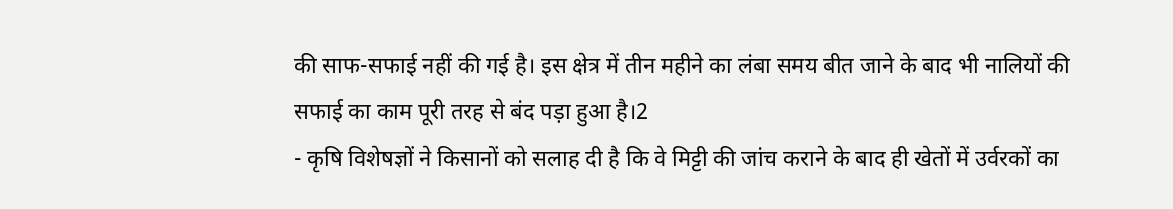की साफ-सफाई नहीं की गई है। इस क्षेत्र में तीन महीने का लंबा समय बीत जाने के बाद भी नालियों की सफाई का काम पूरी तरह से बंद पड़ा हुआ है।2
- कृषि विशेषज्ञों ने किसानों को सलाह दी है कि वे मिट्टी की जांच कराने के बाद ही खेतों में उर्वरकों का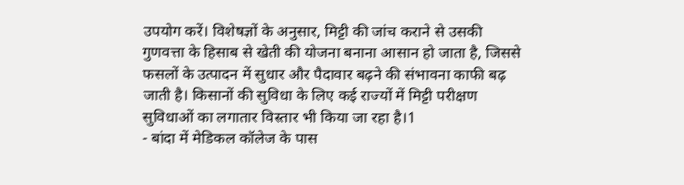उपयोग करें। विशेषज्ञों के अनुसार, मिट्टी की जांच कराने से उसकी गुणवत्ता के हिसाब से खेती की योजना बनाना आसान हो जाता है, जिससे फसलों के उत्पादन में सुधार और पैदावार बढ़ने की संभावना काफी बढ़ जाती है। किसानों की सुविधा के लिए कई राज्यों में मिट्टी परीक्षण सुविधाओं का लगातार विस्तार भी किया जा रहा है।1
- बांदा में मेडिकल कॉलेज के पास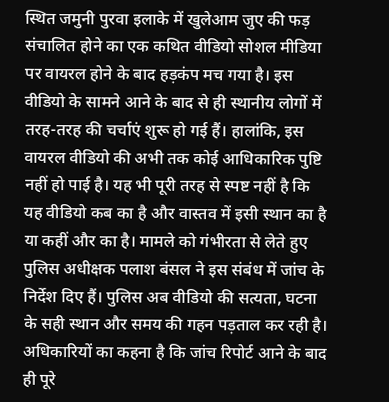स्थित जमुनी पुरवा इलाके में खुलेआम जुए की फड़ संचालित होने का एक कथित वीडियो सोशल मीडिया पर वायरल होने के बाद हड़कंप मच गया है। इस वीडियो के सामने आने के बाद से ही स्थानीय लोगों में तरह-तरह की चर्चाएं शुरू हो गई हैं। हालांकि, इस वायरल वीडियो की अभी तक कोई आधिकारिक पुष्टि नहीं हो पाई है। यह भी पूरी तरह से स्पष्ट नहीं है कि यह वीडियो कब का है और वास्तव में इसी स्थान का है या कहीं और का है। मामले को गंभीरता से लेते हुए पुलिस अधीक्षक पलाश बंसल ने इस संबंध में जांच के निर्देश दिए हैं। पुलिस अब वीडियो की सत्यता, घटना के सही स्थान और समय की गहन पड़ताल कर रही है। अधिकारियों का कहना है कि जांच रिपोर्ट आने के बाद ही पूरे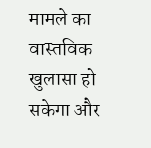मामले का वास्तविक खुलासा हो सकेगा और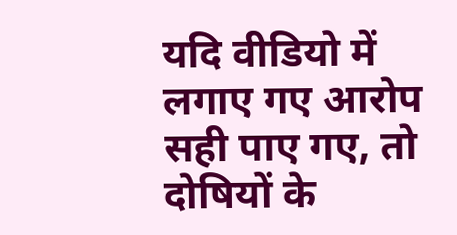यदि वीडियो में लगाए गए आरोप सही पाए गए, तो दोषियों के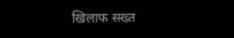खिलाफ सख्त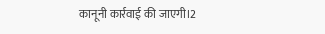कानूनी कार्रवाई की जाएगी।2